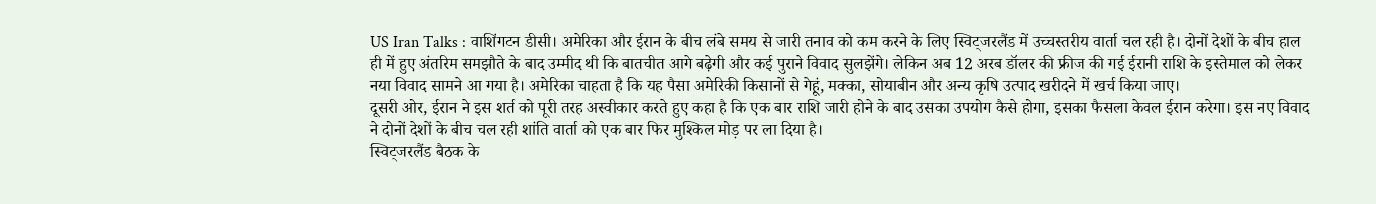US Iran Talks : वाशिंगटन डीसी। अमेरिका और ईरान के बीच लंबे समय से जारी तनाव को कम करने के लिए स्विट्जरलैंड में उच्चस्तरीय वार्ता चल रही है। दोनों देशों के बीच हाल ही में हुए अंतरिम समझौते के बाद उम्मीद थी कि बातचीत आगे बढ़ेगी और कई पुराने विवाद सुलझेंगे। लेकिन अब 12 अरब डॉलर की फ्रीज की गई ईरानी राशि के इस्तेमाल को लेकर नया विवाद सामने आ गया है। अमेरिका चाहता है कि यह पैसा अमेरिकी किसानों से गेहूं, मक्का, सोयाबीन और अन्य कृषि उत्पाद खरीदने में खर्च किया जाए।
दूसरी ओर, ईरान ने इस शर्त को पूरी तरह अस्वीकार करते हुए कहा है कि एक बार राशि जारी होने के बाद उसका उपयोग कैसे होगा, इसका फैसला केवल ईरान करेगा। इस नए विवाद ने दोनों देशों के बीच चल रही शांति वार्ता को एक बार फिर मुश्किल मोड़ पर ला दिया है।
स्विट्जरलैंड बैठक के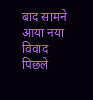बाद सामने आया नया विवाद
पिछले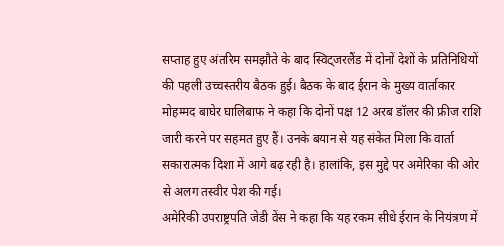सप्ताह हुए अंतरिम समझौते के बाद स्विट्जरलैंड में दोनों देशों के प्रतिनिधियों की पहली उच्चस्तरीय बैठक हुई। बैठक के बाद ईरान के मुख्य वार्ताकार मोहम्मद बाघेर घालिबाफ ने कहा कि दोनों पक्ष 12 अरब डॉलर की फ्रीज राशि जारी करने पर सहमत हुए हैं। उनके बयान से यह संकेत मिला कि वार्ता सकारात्मक दिशा में आगे बढ़ रही है। हालांकि, इस मुद्दे पर अमेरिका की ओर से अलग तस्वीर पेश की गई।
अमेरिकी उपराष्ट्रपति जेडी वेंस ने कहा कि यह रकम सीधे ईरान के नियंत्रण में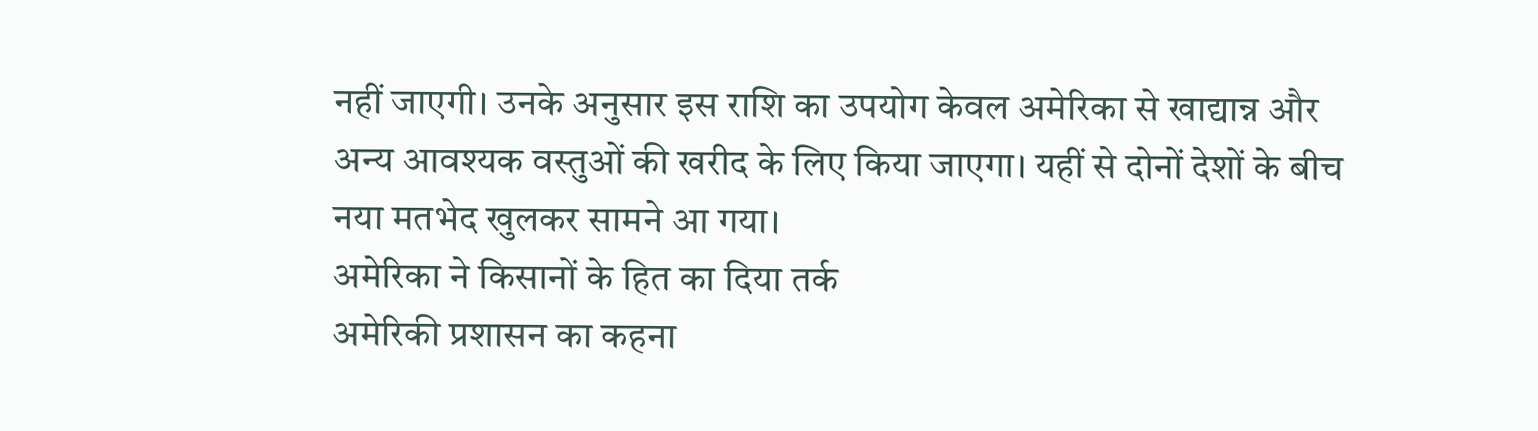नहीं जाएगी। उनके अनुसार इस राशि का उपयोग केवल अमेरिका से खाद्यान्न और अन्य आवश्यक वस्तुओं की खरीद के लिए किया जाएगा। यहीं से दोनों देशों के बीच नया मतभेद खुलकर सामने आ गया।
अमेरिका ने किसानों के हित का दिया तर्क
अमेरिकी प्रशासन का कहना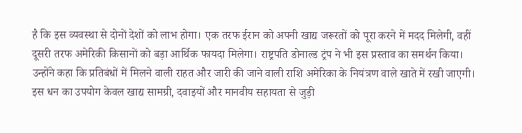है कि इस व्यवस्था से दोनों देशों को लाभ होगा। एक तरफ ईरान को अपनी खाद्य जरूरतों को पूरा करने में मदद मिलेगी, वहीं दूसरी तरफ अमेरिकी किसानों को बड़ा आर्थिक फायदा मिलेगा। राष्ट्रपति डोनाल्ड ट्रंप ने भी इस प्रस्ताव का समर्थन किया।
उन्होंने कहा कि प्रतिबंधों में मिलने वाली राहत और जारी की जाने वाली राशि अमेरिका के नियंत्रण वाले खाते में रखी जाएगी। इस धन का उपयोग केवल खाद्य सामग्री, दवाइयों और मानवीय सहायता से जुड़ी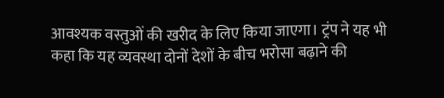आवश्यक वस्तुओं की खरीद के लिए किया जाएगा। ट्रंप ने यह भी कहा कि यह व्यवस्था दोनों देशों के बीच भरोसा बढ़ाने की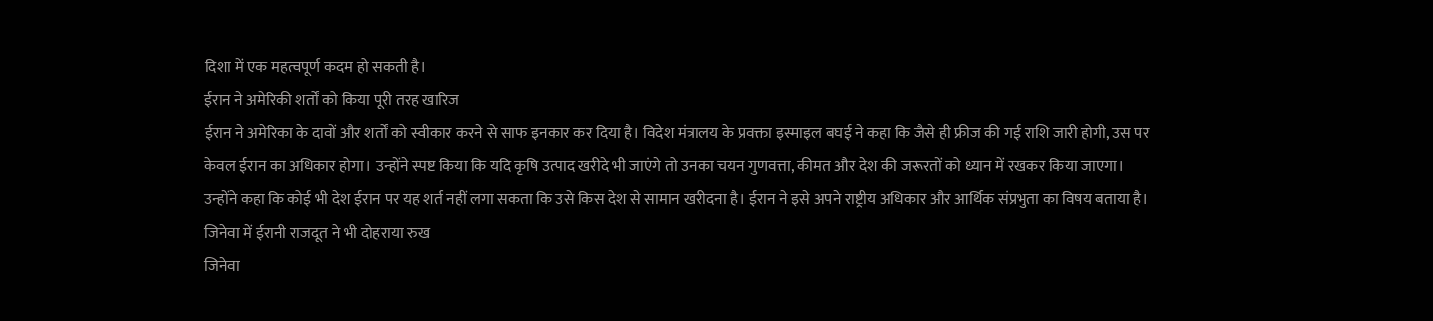दिशा में एक महत्वपूर्ण कदम हो सकती है।
ईरान ने अमेरिकी शर्तों को किया पूरी तरह खारिज
ईरान ने अमेरिका के दावों और शर्तों को स्वीकार करने से साफ इनकार कर दिया है। विदेश मंत्रालय के प्रवक्ता इस्माइल बघई ने कहा कि जैसे ही फ्रीज की गई राशि जारी होगी, उस पर केवल ईरान का अधिकार होगा। उन्होंने स्पष्ट किया कि यदि कृषि उत्पाद खरीदे भी जाएंगे तो उनका चयन गुणवत्ता, कीमत और देश की जरूरतों को ध्यान में रखकर किया जाएगा।
उन्होंने कहा कि कोई भी देश ईरान पर यह शर्त नहीं लगा सकता कि उसे किस देश से सामान खरीदना है। ईरान ने इसे अपने राष्ट्रीय अधिकार और आर्थिक संप्रभुता का विषय बताया है।
जिनेवा में ईरानी राजदूत ने भी दोहराया रुख
जिनेवा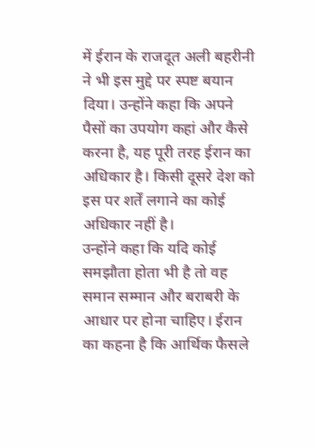में ईरान के राजदूत अली बहरीनी ने भी इस मुद्दे पर स्पष्ट बयान दिया। उन्होंने कहा कि अपने पैसों का उपयोग कहां और कैसे करना है, यह पूरी तरह ईरान का अधिकार है। किसी दूसरे देश को इस पर शर्तें लगाने का कोई अधिकार नहीं है।
उन्होंने कहा कि यदि कोई समझौता होता भी है तो वह समान सम्मान और बराबरी के आधार पर होना चाहिए। ईरान का कहना है कि आर्थिक फैसले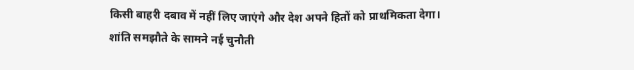किसी बाहरी दबाव में नहीं लिए जाएंगे और देश अपने हितों को प्राथमिकता देगा।
शांति समझौते के सामने नई चुनौती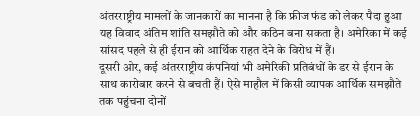अंतरराष्ट्रीय मामलों के जानकारों का मानना है कि फ्रीज फंड को लेकर पैदा हुआ यह विवाद अंतिम शांति समझौते को और कठिन बना सकता है। अमेरिका में कई सांसद पहले से ही ईरान को आर्थिक राहत देने के विरोध में हैं।
दूसरी ओर, कई अंतरराष्ट्रीय कंपनियां भी अमेरिकी प्रतिबंधों के डर से ईरान के साथ कारोबार करने से बचती हैं। ऐसे माहौल में किसी व्यापक आर्थिक समझौते तक पहुंचना दोनों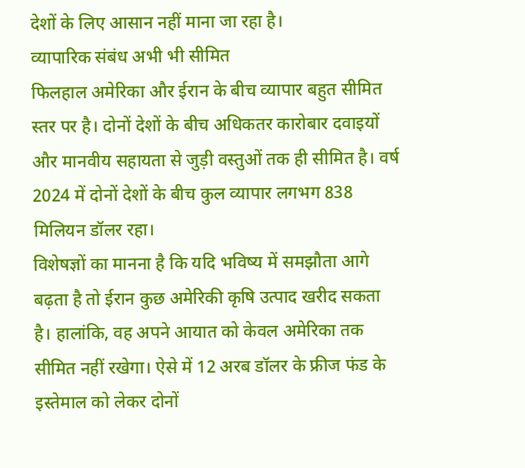देशों के लिए आसान नहीं माना जा रहा है।
व्यापारिक संबंध अभी भी सीमित
फिलहाल अमेरिका और ईरान के बीच व्यापार बहुत सीमित स्तर पर है। दोनों देशों के बीच अधिकतर कारोबार दवाइयों और मानवीय सहायता से जुड़ी वस्तुओं तक ही सीमित है। वर्ष 2024 में दोनों देशों के बीच कुल व्यापार लगभग 838 मिलियन डॉलर रहा।
विशेषज्ञों का मानना है कि यदि भविष्य में समझौता आगे बढ़ता है तो ईरान कुछ अमेरिकी कृषि उत्पाद खरीद सकता है। हालांकि, वह अपने आयात को केवल अमेरिका तक सीमित नहीं रखेगा। ऐसे में 12 अरब डॉलर के फ्रीज फंड के इस्तेमाल को लेकर दोनों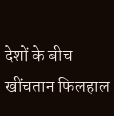देशों के बीच खींचतान फिलहाल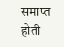समाप्त होती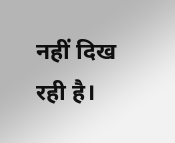नहीं दिख रही है।